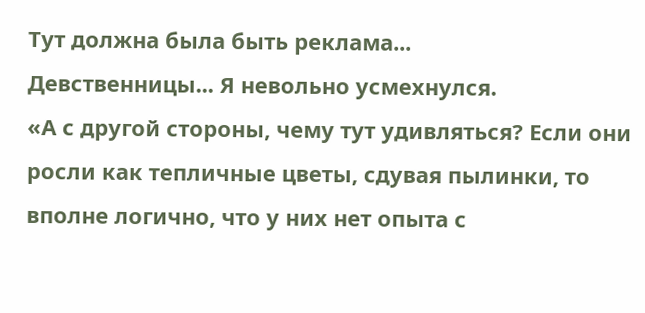Тут должна была быть реклама...
Девственницы... Я невольно усмехнулся.
«А с другой стороны, чему тут удивляться? Если они росли как тепличные цветы, сдувая пылинки, то вполне логично, что у них нет опыта с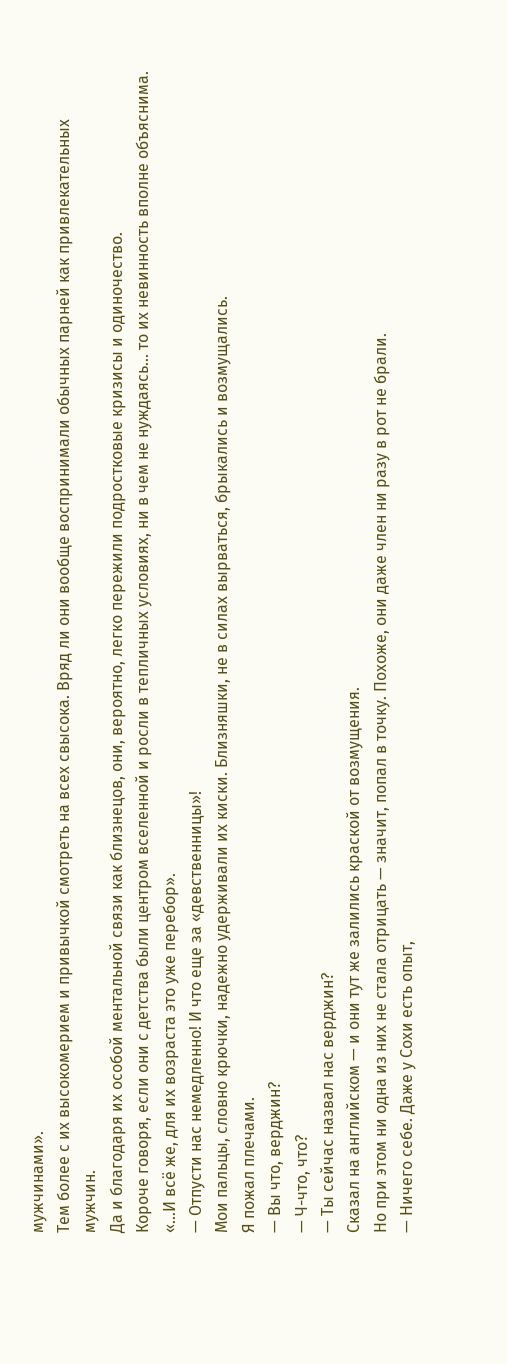мужчинами».
Тем более с их высокомерием и привычкой смотреть на всех свысока. Вряд ли они вообще воспринимали обычных парней как привлекательных мужчин.
Да и благодаря их особой ментальной связи как близнецов, они, вероятно, легко пережили подростковые кризисы и одиночество.
Короче говоря, если они с детства были центром вселенной и росли в тепличных условиях, ни в чем не нуждаясь... то их невинность вполне объяснима.
«...И всё же, для их возраста это уже перебор».
— Отпусти нас немедленно! И что еще за «девственницы»!
Мои пальцы, словно крючки, надежно удерживали их киски. Близняшки, не в силах вырваться, брыкались и возмущались.
Я пожал плечами.
— Вы что, верджин?
— Ч-что, что?
— Ты сейчас назвал нас верджин?
Сказал на английском — и они тут же залились краской от возмущения.
Но при этом ни одна из них не стала отрицать — значит, попал в точку. Похоже, они даже член ни разу в рот не брали.
— Ничего себе. Даже у Сохи есть опыт,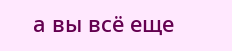а вы всё еще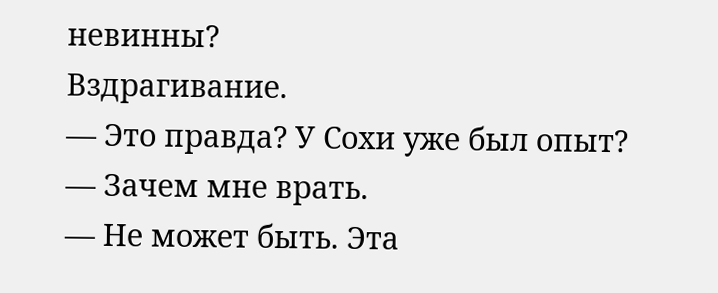невинны?
Вздрагивание.
— Это правда? У Сохи уже был опыт?
— Зачем мне врать.
— Не может быть. Эта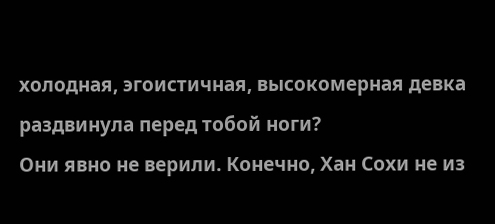холодная, эгоистичная, высокомерная девка раздвинула перед тобой ноги?
Они явно не верили. Конечно, Хан Сохи не из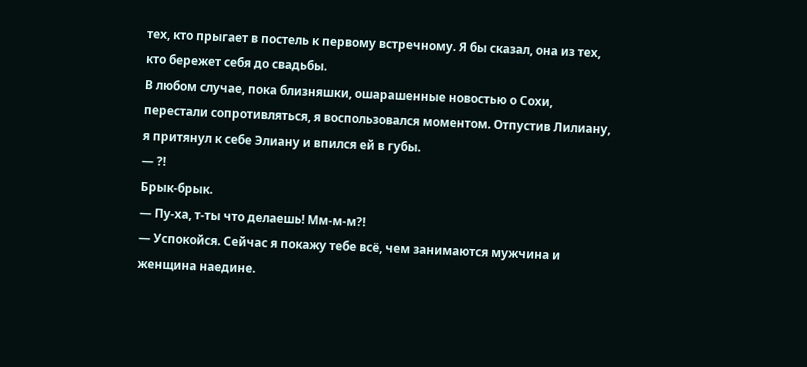тех, кто прыгает в постель к первому встречному. Я бы сказал, она из тех, кто бережет себя до свадьбы.
В любом случае, пока близняшки, ошарашенные новостью о Сохи, перестали сопротивляться, я воспользовался моментом. Отпустив Лилиану, я притянул к себе Элиану и впился ей в губы.
— ?!
Брык-брык.
— Пу-ха, т-ты что делаешь! Мм-м-м?!
— Успокойся. Сейчас я покажу тебе всё, чем занимаются мужчина и женщина наедине.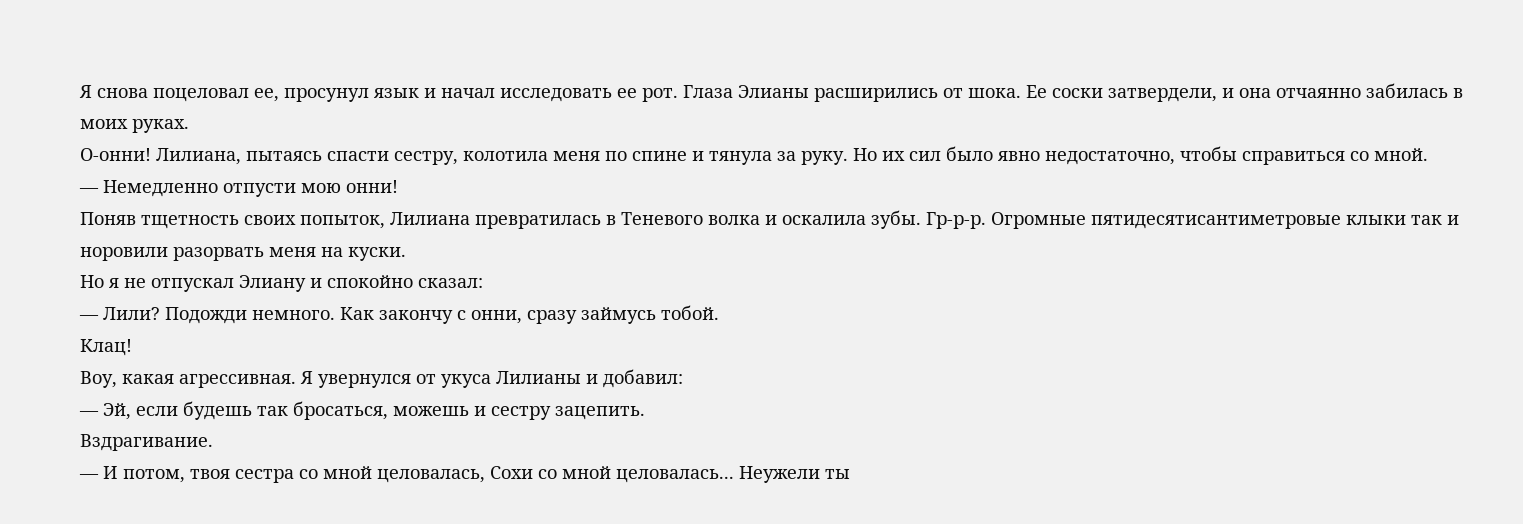Я снова поцеловал ее, просунул язык и начал исследовать ее рот. Глаза Элианы расширились от шока. Ее соски затвердели, и она отчаянно забилась в моих руках.
О-онни! Лилиана, пытаясь спасти сестру, колотила меня по спине и тянула за руку. Но их сил было явно недостаточно, чтобы справиться со мной.
— Немедленно отпусти мою онни!
Поняв тщетность своих попыток, Лилиана превратилась в Теневого волка и оскалила зубы. Гр-р-р. Огромные пятидесятисантиметровые клыки так и норовили разорвать меня на куски.
Но я не отпускал Элиану и спокойно сказал:
— Лили? Подожди немного. Как закончу с онни, сразу займусь тобой.
Клац!
Воу, какая агрессивная. Я увернулся от укуса Лилианы и добавил:
— Эй, если будешь так бросаться, можешь и сестру зацепить.
Вздрагивание.
— И потом, твоя сестра со мной целовалась, Сохи со мной целовалась... Неужели ты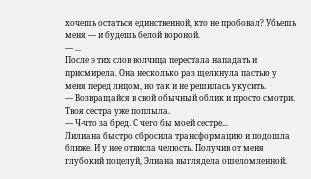хочешь остаться единственной, кто не пробовал? Убьешь меня — и будешь белой вороной.
— ...
После э тих слов волчица перестала нападать и присмирела. Она несколько раз щелкнула пастью у меня перед лицом, но так и не решилась укусить.
— Возвращайся в свой обычный облик и просто смотри. Твоя сестра уже поплыла.
— Ч-что за бред. С чего бы моей сестре...
Лилиана быстро сбросила трансформацию и подошла ближе. И у нее отвисла челюсть. Получив от меня глубокий поцелуй, Элиана выглядела ошеломленной.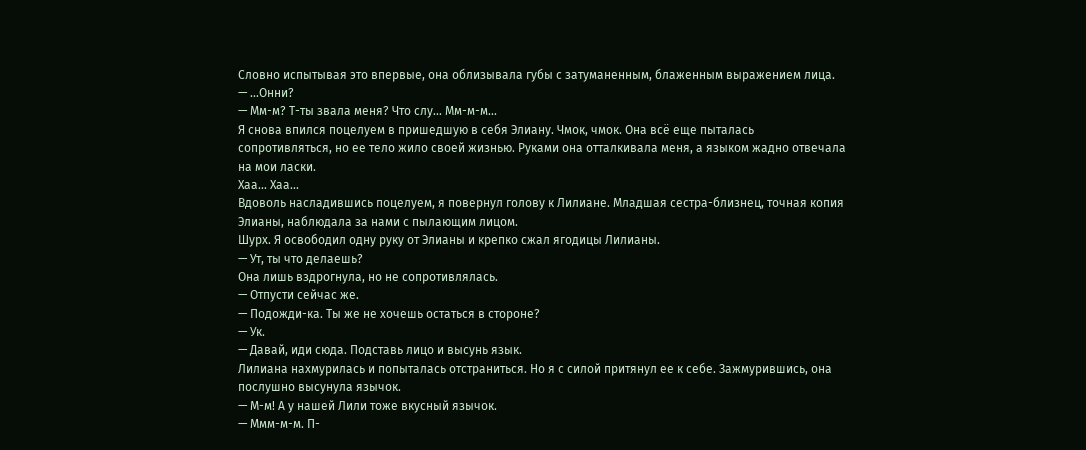Словно испытывая это впервые, она облизывала губы с затуманенным, блаженным выражением лица.
— ...Онни?
— Мм-м? Т-ты звала меня? Что слу... Мм-м-м...
Я снова впился поцелуем в пришедшую в себя Элиану. Чмок, чмок. Она всё еще пыталась сопротивляться, но ее тело жило своей жизнью. Руками она отталкивала меня, а языком жадно отвечала на мои ласки.
Хаа... Хаа...
Вдоволь насладившись поцелуем, я повернул голову к Лилиане. Младшая сестра-близнец, точная копия Элианы, наблюдала за нами с пылающим лицом.
Шурх. Я освободил одну руку от Элианы и крепко сжал ягодицы Лилианы.
— Ут, ты что делаешь?
Она лишь вздрогнула, но не сопротивлялась.
— Отпусти сейчас же.
— Подожди-ка. Ты же не хочешь остаться в стороне?
— Ук.
— Давай, иди сюда. Подставь лицо и высунь язык.
Лилиана нахмурилась и попыталась отстраниться. Но я с силой притянул ее к себе. Зажмурившись, она послушно высунула язычок.
— М-м! А у нашей Лили тоже вкусный язычок.
— Ммм-м-м. П-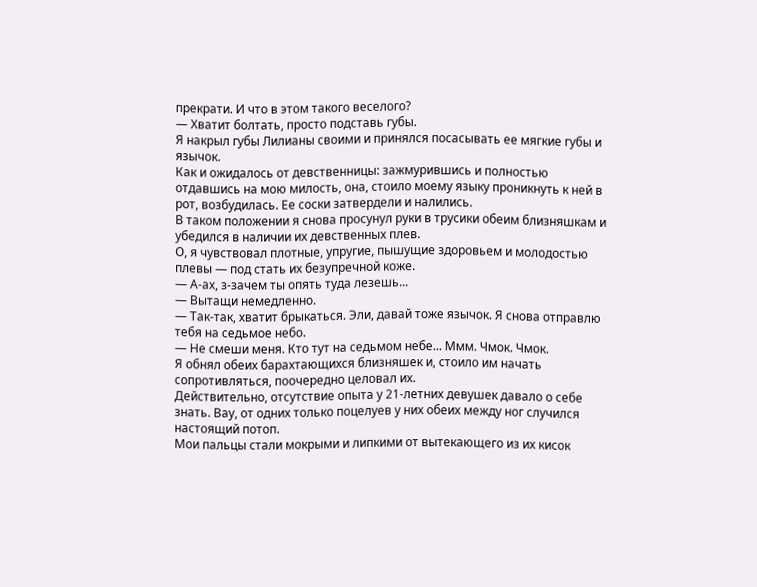прекрати. И что в этом такого веселого?
— Хватит болтать, просто подставь губы.
Я накрыл губы Лилианы своими и принялся посасывать ее мягкие губы и язычок.
Как и ожидалось от девственницы: зажмурившись и полностью отдавшись на мою милость, она, стоило моему языку проникнуть к ней в рот, возбудилась. Ее соски затвердели и налились.
В таком положении я снова просунул руки в трусики обеим близняшкам и убедился в наличии их девственных плев.
О, я чувствовал плотные, упругие, пышущие здоровьем и молодостью плевы — под стать их безупречной коже.
— А-ах, з-зачем ты опять туда лезешь...
— Вытащи немедленно.
— Так-так, хватит брыкаться. Эли, давай тоже язычок. Я снова отправлю тебя на седьмое небо.
— Не смеши меня. Кто тут на седьмом небе... Ммм. Чмок. Чмок.
Я обнял обеих барахтающихся близняшек и, стоило им начать сопротивляться, поочередно целовал их.
Действительно, отсутствие опыта у 21-летних девушек давало о себе знать. Вау, от одних только поцелуев у них обеих между ног случился настоящий потоп.
Мои пальцы стали мокрыми и липкими от вытекающего из их кисок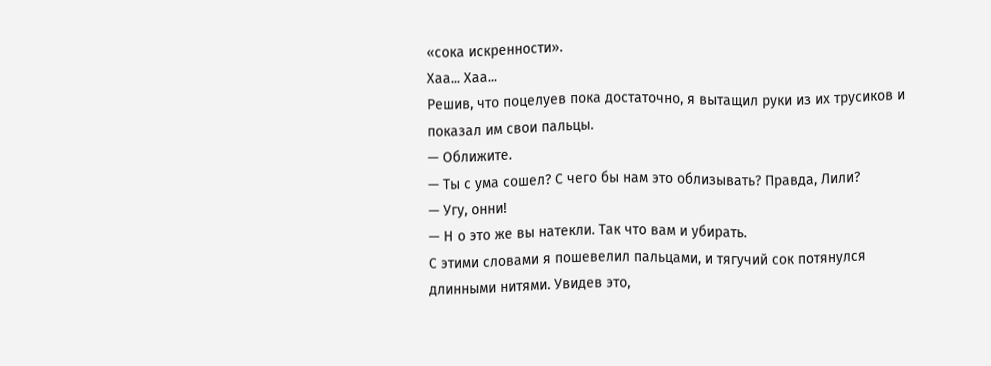«сока искренности».
Хаа... Хаа...
Решив, что поцелуев пока достаточно, я вытащил руки из их трусиков и показал им свои пальцы.
— Оближите.
— Ты с ума сошел? С чего бы нам это облизывать? Правда, Лили?
— Угу, онни!
— Н о это же вы натекли. Так что вам и убирать.
С этими словами я пошевелил пальцами, и тягучий сок потянулся длинными нитями. Увидев это,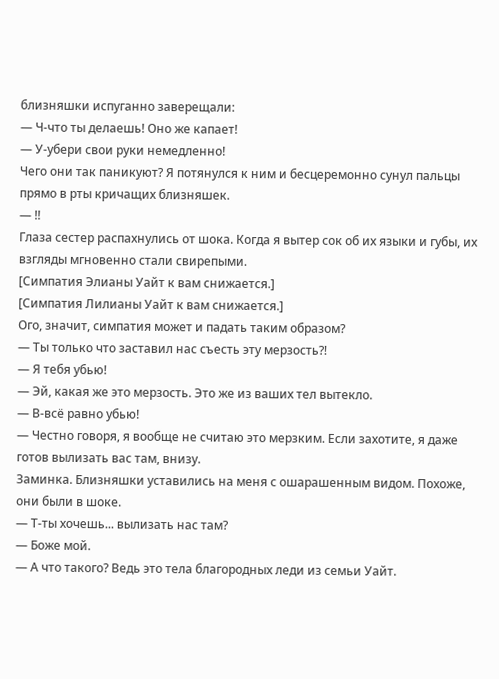близняшки испуганно заверещали:
— Ч-что ты делаешь! Оно же капает!
— У-убери свои руки немедленно!
Чего они так паникуют? Я потянулся к ним и бесцеремонно сунул пальцы прямо в рты кричащих близняшек.
— !!
Глаза сестер распахнулись от шока. Когда я вытер сок об их языки и губы, их взгляды мгновенно стали свирепыми.
[Симпатия Элианы Уайт к вам снижается.]
[Симпатия Лилианы Уайт к вам снижается.]
Ого, значит, симпатия может и падать таким образом?
— Ты только что заставил нас съесть эту мерзость?!
— Я тебя убью!
— Эй, какая же это мерзость. Это же из ваших тел вытекло.
— В-всё равно убью!
— Честно говоря, я вообще не считаю это мерзким. Если захотите, я даже готов вылизать вас там, внизу.
Заминка. Близняшки уставились на меня с ошарашенным видом. Похоже, они были в шоке.
— Т-ты хочешь... вылизать нас там?
— Боже мой.
— А что такого? Ведь это тела благородных леди из семьи Уайт.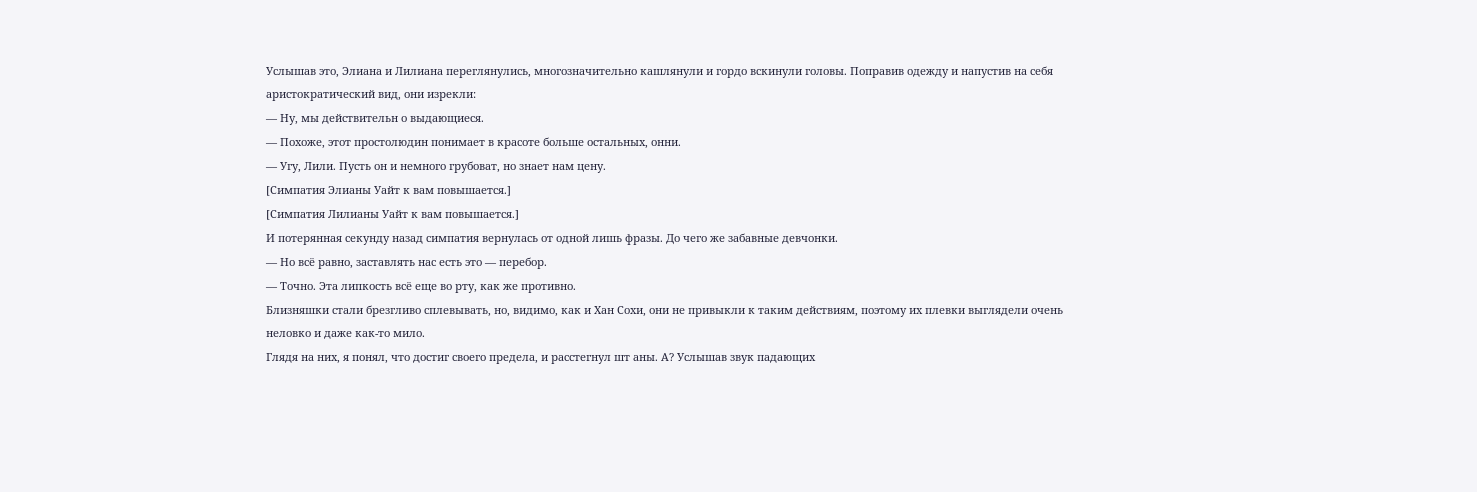Услышав это, Элиана и Лилиана переглянулись, многозначительно кашлянули и гордо вскинули головы. Поправив одежду и напустив на себя аристократический вид, они изрекли:
— Ну, мы действительн о выдающиеся.
— Похоже, этот простолюдин понимает в красоте больше остальных, онни.
— Угу, Лили. Пусть он и немного грубоват, но знает нам цену.
[Симпатия Элианы Уайт к вам повышается.]
[Симпатия Лилианы Уайт к вам повышается.]
И потерянная секунду назад симпатия вернулась от одной лишь фразы. До чего же забавные девчонки.
— Но всё равно, заставлять нас есть это — перебор.
— Точно. Эта липкость всё еще во рту, как же противно.
Близняшки стали брезгливо сплевывать, но, видимо, как и Хан Сохи, они не привыкли к таким действиям, поэтому их плевки выглядели очень неловко и даже как-то мило.
Глядя на них, я понял, что достиг своего предела, и расстегнул шт аны. А? Услышав звук падающих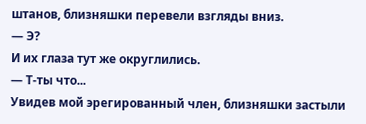штанов, близняшки перевели взгляды вниз.
— Э?
И их глаза тут же округлились.
— Т-ты что...
Увидев мой эрегированный член, близняшки застыли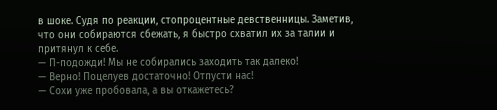в шоке. Судя по реакции, стопроцентные девственницы. Заметив, что они собираются сбежать, я быстро схватил их за талии и притянул к себе.
— П-подожди! Мы не собирались заходить так далеко!
— Верно! Поцелуев достаточно! Отпусти нас!
— Сохи уже пробовала, а вы откажетесь?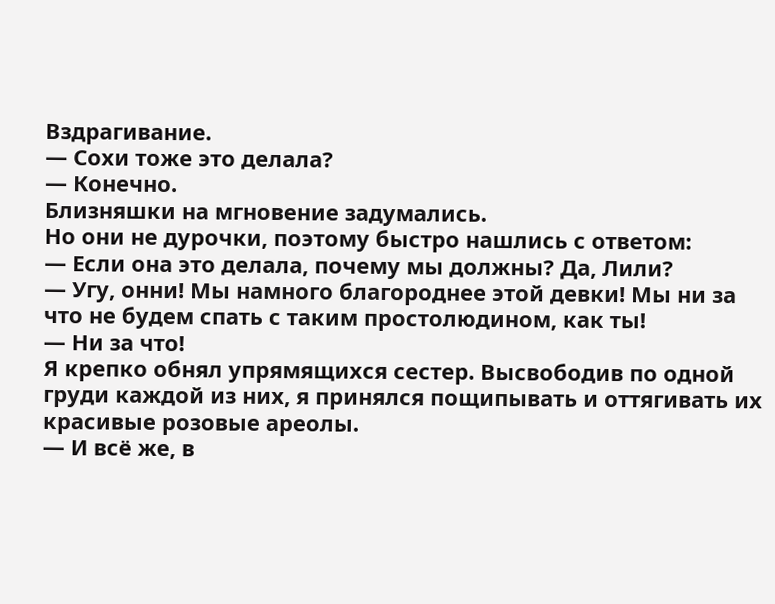Вздрагивание.
— Сохи тоже это делала?
— Конечно.
Близняшки на мгновение задумались.
Но они не дурочки, поэтому быстро нашлись с ответом:
— Если она это делала, почему мы должны? Да, Лили?
— Угу, онни! Мы намного благороднее этой девки! Мы ни за что не будем спать с таким простолюдином, как ты!
— Ни за что!
Я крепко обнял упрямящихся сестер. Высвободив по одной груди каждой из них, я принялся пощипывать и оттягивать их красивые розовые ареолы.
— И всё же, в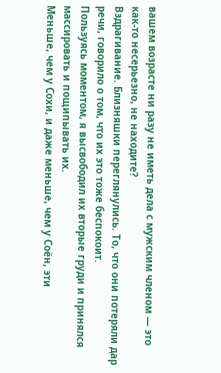вашем возрасте ни разу не иметь дела с мужским членом — это как-то несерьезно, не находите?
Вздрагивание. Близняшки переглянулись. То, что они потеряли дар речи, говорило о том, что их это тоже беспокоит.
Пользуясь моментом, я высвободил их вторые груди и принялся массировать и пощипывать их.
Меньше, чем у Сохи, и даже меньше, чем у Соён, эти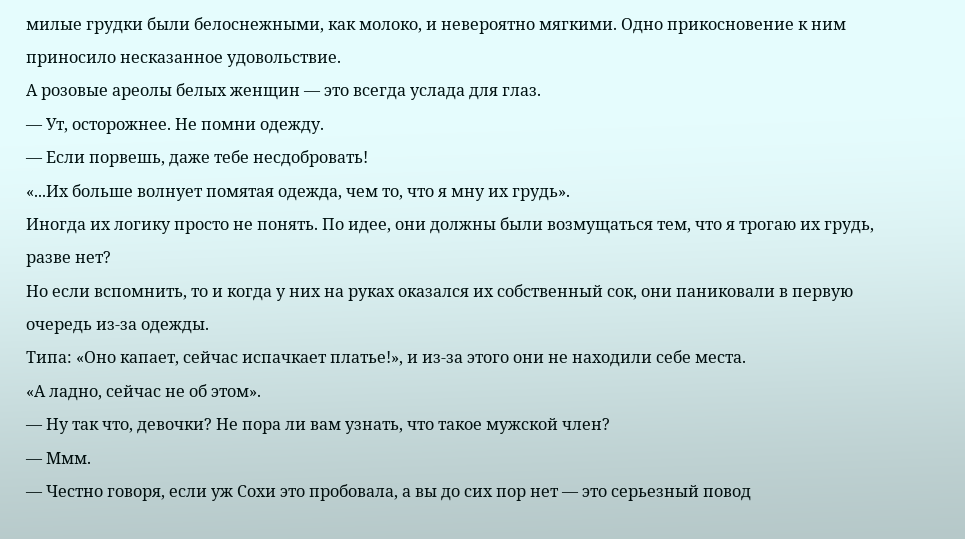милые грудки были белоснежными, как молоко, и невероятно мягкими. Одно прикосновение к ним приносило несказанное удовольствие.
А розовые ареолы белых женщин — это всегда услада для глаз.
— Ут, осторожнее. Не помни одежду.
— Если порвешь, даже тебе несдобровать!
«...Их больше волнует помятая одежда, чем то, что я мну их грудь».
Иногда их логику просто не понять. По идее, они должны были возмущаться тем, что я трогаю их грудь, разве нет?
Но если вспомнить, то и когда у них на руках оказался их собственный сок, они паниковали в первую очередь из-за одежды.
Типа: «Оно капает, сейчас испачкает платье!», и из-за этого они не находили себе места.
«А ладно, сейчас не об этом».
— Ну так что, девочки? Не пора ли вам узнать, что такое мужской член?
— Ммм.
— Честно говоря, если уж Сохи это пробовала, а вы до сих пор нет — это серьезный повод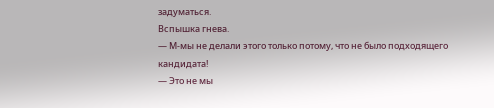задуматься.
Вспышка гнева.
— М-мы не делали этого только потому, что не было подходящего кандидата!
— Это не мы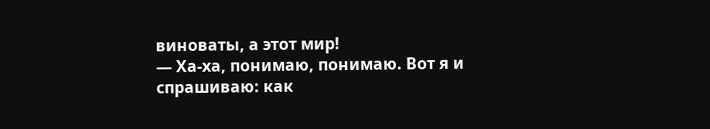виноваты, а этот мир!
— Ха-ха, понимаю, понимаю. Вот я и спрашиваю: как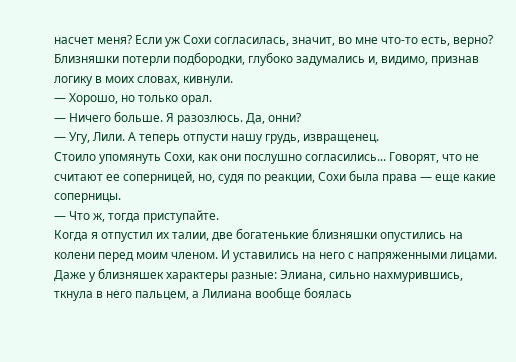насчет меня? Если уж Сохи согласилась, значит, во мне что-то есть, верно?
Близняшки потерли подбородки, глубоко задумались и, видимо, признав логику в моих словах, кивнули.
— Хорошо, но только орал.
— Ничего больше. Я разозлюсь. Да, онни?
— Угу, Лили. А теперь отпусти нашу грудь, извращенец.
Стоило упомянуть Сохи, как они послушно согласились... Говорят, что не считают ее соперницей, но, судя по реакции, Сохи была права — еще какие соперницы.
— Что ж, тогда приступайте.
Когда я отпустил их талии, две богатенькие близняшки опустились на колени перед моим членом. И уставились на него с напряженными лицами.
Даже у близняшек характеры разные: Элиана, сильно нахмурившись, ткнула в него пальцем, а Лилиана вообще боялась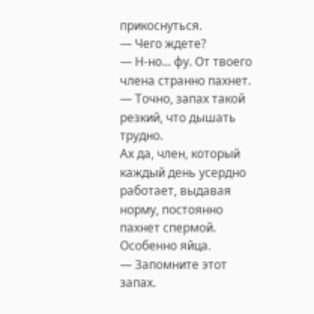прикоснуться.
— Чего ждете?
— Н-но... фу. От твоего члена странно пахнет.
— Точно, запах такой резкий, что дышать трудно.
Ах да, член, который каждый день усердно работает, выдавая норму, постоянно пахнет спермой. Особенно яйца.
— Запомните этот запах.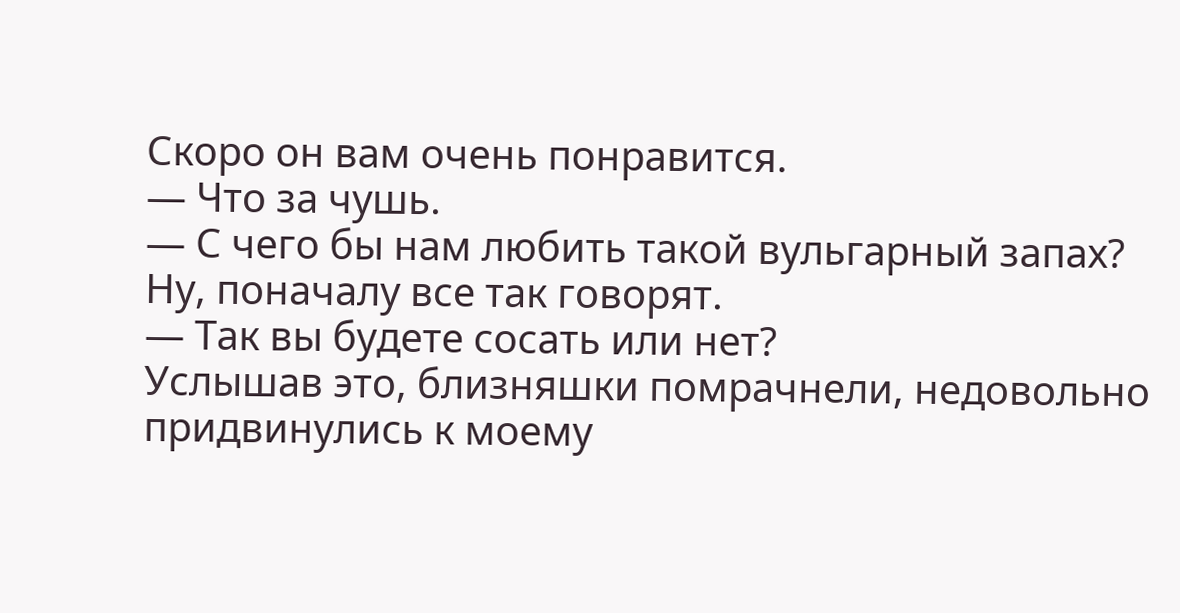Скоро он вам очень понравится.
— Что за чушь.
— С чего бы нам любить такой вульгарный запах?
Ну, поначалу все так говорят.
— Так вы будете сосать или нет?
Услышав это, близняшки помрачнели, недовольно придвинулись к моему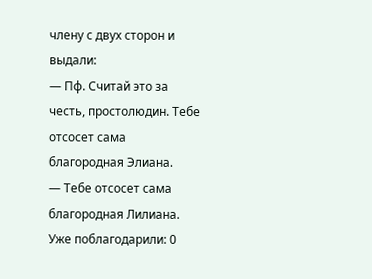члену с двух сторон и выдали:
— Пф. Считай это за честь, простолюдин. Тебе отсосет сама благородная Элиана.
— Тебе отсосет сама благородная Лилиана.
Уже поблагодарили: 0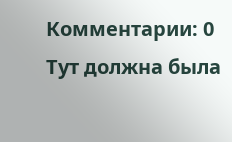Комментарии: 0
Тут должна была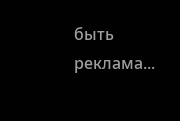быть реклама...